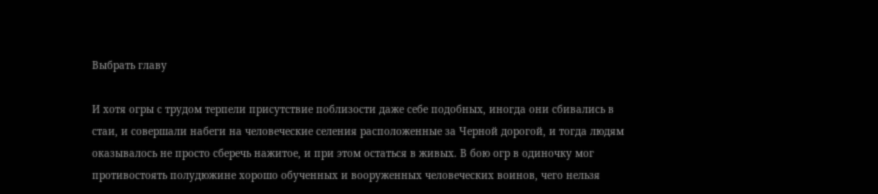Выбрать главу

И хотя огры с трудом терпели присутствие поблизости даже себе подобных, иногда они сбивались в стаи, и совершали набеги на человеческие селения расположенные за Черной дорогой, и тогда людям оказывалось не просто сберечь нажитое, и при этом остаться в живых. В бою огр в одиночку мог противостоять полудюжине хорошо обученных и вооруженных человеческих воинов, чего нельзя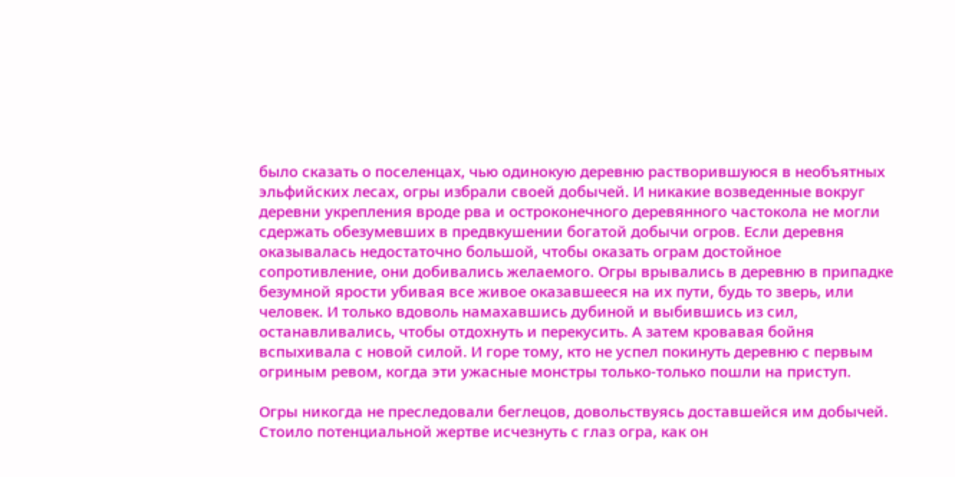было сказать о поселенцах, чью одинокую деревню растворившуюся в необъятных эльфийских лесах, огры избрали своей добычей. И никакие возведенные вокруг деревни укрепления вроде рва и остроконечного деревянного частокола не могли сдержать обезумевших в предвкушении богатой добычи огров. Если деревня оказывалась недостаточно большой, чтобы оказать ограм достойное сопротивление, они добивались желаемого. Огры врывались в деревню в припадке безумной ярости убивая все живое оказавшееся на их пути, будь то зверь, или человек. И только вдоволь намахавшись дубиной и выбившись из сил, останавливались, чтобы отдохнуть и перекусить. А затем кровавая бойня вспыхивала с новой силой. И горе тому, кто не успел покинуть деревню с первым огриным ревом, когда эти ужасные монстры только-только пошли на приступ.

Огры никогда не преследовали беглецов, довольствуясь доставшейся им добычей. Стоило потенциальной жертве исчезнуть с глаз огра, как он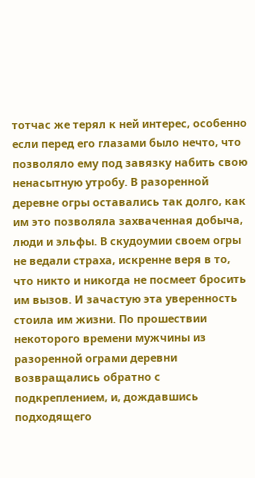тотчас же терял к ней интерес, особенно если перед его глазами было нечто, что позволяло ему под завязку набить свою ненасытную утробу. В разоренной деревне огры оставались так долго, как им это позволяла захваченная добыча, люди и эльфы. В скудоумии своем огры не ведали страха, искренне веря в то, что никто и никогда не посмеет бросить им вызов. И зачастую эта уверенность стоила им жизни. По прошествии некоторого времени мужчины из разоренной ограми деревни возвращались обратно с подкреплением, и, дождавшись подходящего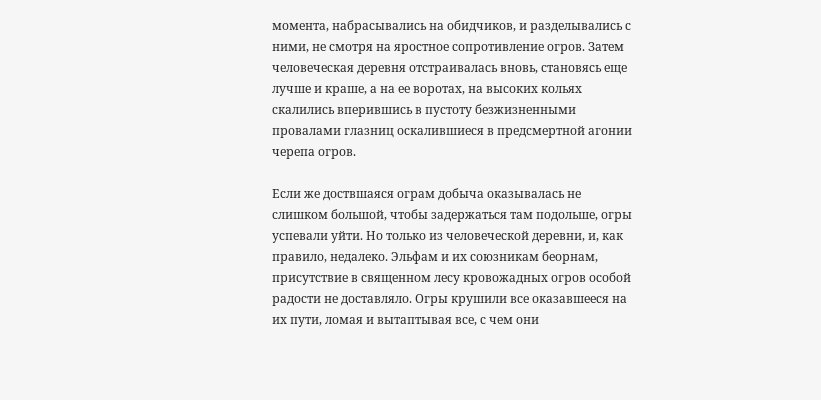момента, набрасывались на обидчиков, и разделывались с ними, не смотря на яростное сопротивление огров. Затем человеческая деревня отстраивалась вновь, становясь еще лучше и краше, а на ее воротах, на высоких кольях скалились вперившись в пустоту безжизненными провалами глазниц оскалившиеся в предсмертной агонии черепа огров.

Если же доствшаяся ограм добыча оказывалась не слишком большой, чтобы задержаться там подольше, огры успевали уйти. Но только из человеческой деревни, и, как правило, недалеко. Эльфам и их союзникам беорнам, присутствие в священном лесу кровожадных огров особой радости не доставляло. Огры крушили все оказавшееся на их пути, ломая и вытаптывая все, с чем они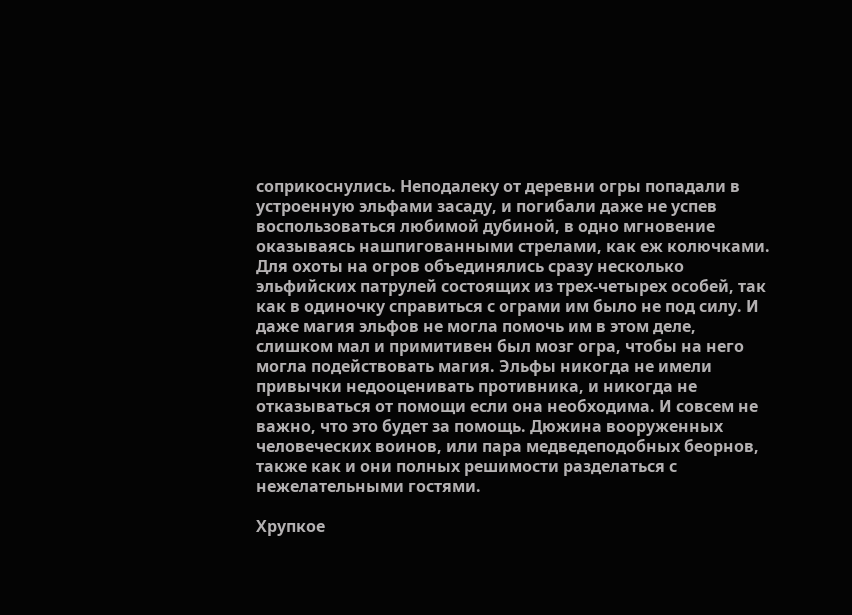соприкоснулись. Неподалеку от деревни огры попадали в устроенную эльфами засаду, и погибали даже не успев воспользоваться любимой дубиной, в одно мгновение оказываясь нашпигованными стрелами, как еж колючками. Для охоты на огров объединялись сразу несколько эльфийских патрулей состоящих из трех-четырех особей, так как в одиночку справиться с ограми им было не под силу. И даже магия эльфов не могла помочь им в этом деле, слишком мал и примитивен был мозг огра, чтобы на него могла подействовать магия. Эльфы никогда не имели привычки недооценивать противника, и никогда не отказываться от помощи если она необходима. И совсем не важно, что это будет за помощь. Дюжина вооруженных человеческих воинов, или пара медведеподобных беорнов, также как и они полных решимости разделаться с нежелательными гостями.

Хрупкое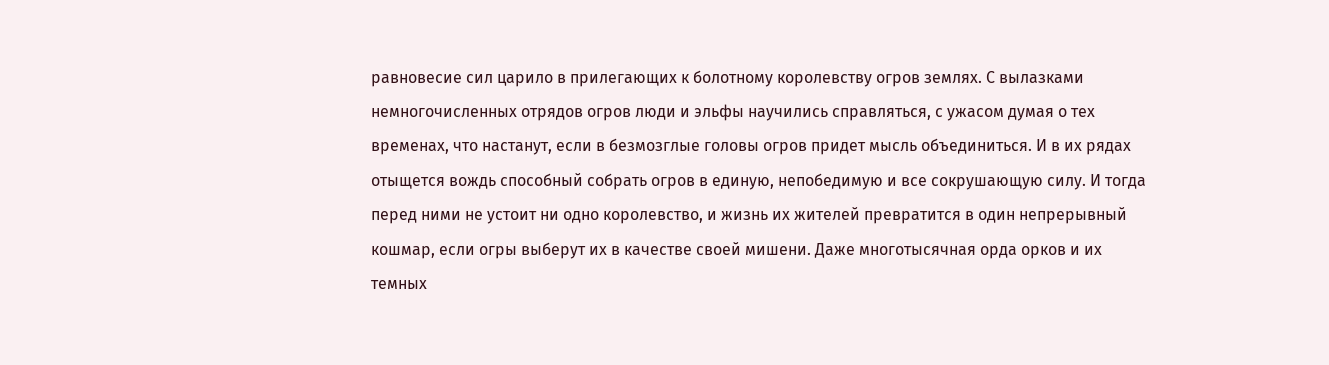равновесие сил царило в прилегающих к болотному королевству огров землях. С вылазками немногочисленных отрядов огров люди и эльфы научились справляться, с ужасом думая о тех временах, что настанут, если в безмозглые головы огров придет мысль объединиться. И в их рядах отыщется вождь способный собрать огров в единую, непобедимую и все сокрушающую силу. И тогда перед ними не устоит ни одно королевство, и жизнь их жителей превратится в один непрерывный кошмар, если огры выберут их в качестве своей мишени. Даже многотысячная орда орков и их темных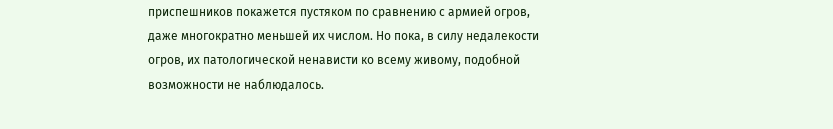приспешников покажется пустяком по сравнению с армией огров, даже многократно меньшей их числом. Но пока, в силу недалекости огров, их патологической ненависти ко всему живому, подобной возможности не наблюдалось.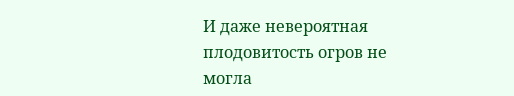И даже невероятная плодовитость огров не могла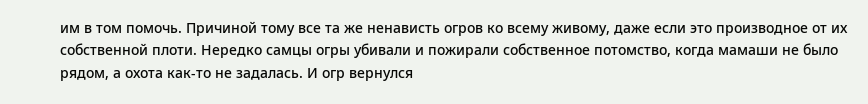им в том помочь. Причиной тому все та же ненависть огров ко всему живому, даже если это производное от их собственной плоти. Нередко самцы огры убивали и пожирали собственное потомство, когда мамаши не было рядом, а охота как-то не задалась. И огр вернулся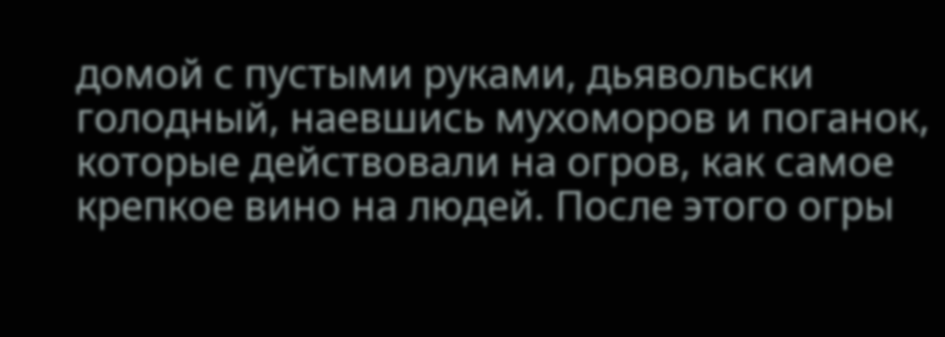домой с пустыми руками, дьявольски голодный, наевшись мухоморов и поганок, которые действовали на огров, как самое крепкое вино на людей. После этого огры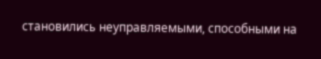становились неуправляемыми, способными на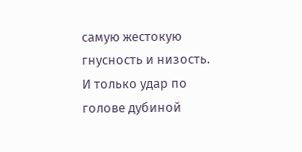самую жестокую гнусность и низость. И только удар по голове дубиной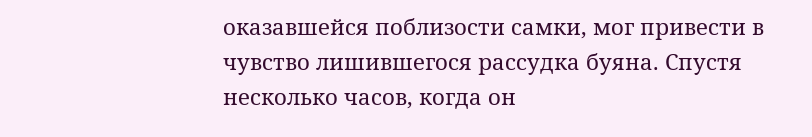оказавшейся поблизости самки, мог привести в чувство лишившегося рассудка буяна. Спустя несколько часов, когда он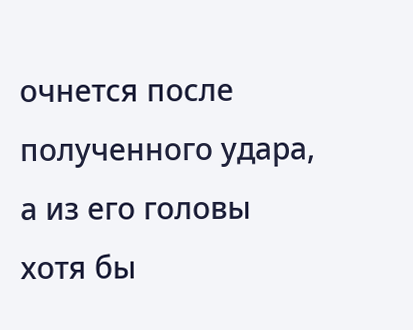очнется после полученного удара, а из его головы хотя бы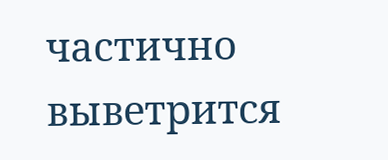частично выветрится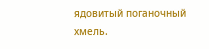ядовитый поганочный хмель.